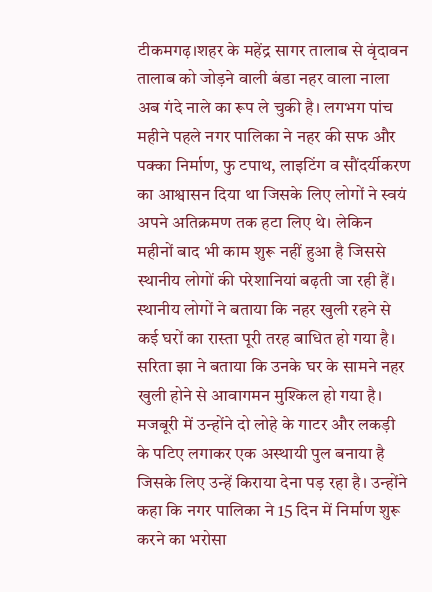टीकमगढ़।शहर के महेंद्र सागर तालाब से वृंदावन तालाब को जोड़ने वाली बंडा नहर वाला नाला अब गंदे नाले का रूप ले चुकी है। लगभग पांच महीने पहले नगर पालिका ने नहर की सफ और पक्का निर्माण, फु टपाथ, लाइटिंग व सौंदर्यीकरण का आश्वासन दिया था जिसके लिए लोगों ने स्वयं अपने अतिक्रमण तक हटा लिए थे। लेकिन महीनों बाद भी काम शुरू नहीं हुआ है जिससे स्थानीय लोगों की परेशानियां बढ़ती जा रही हैं।
स्थानीय लोगों ने बताया कि नहर खुली रहने से कई घरों का रास्ता पूरी तरह बाधित हो गया है। सरिता झा ने बताया कि उनके घर के सामने नहर खुली होने से आवागमन मुश्किल हो गया है। मजबूरी में उन्होंने दो लोहे के गाटर और लकड़ी के पटिए लगाकर एक अस्थायी पुल बनाया है जिसके लिए उन्हें किराया देना पड़ रहा है। उन्होंने कहा कि नगर पालिका ने 15 दिन में निर्माण शुरू करने का भरोसा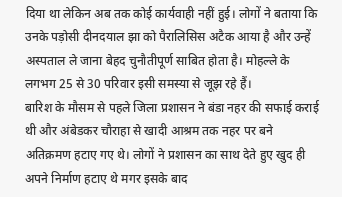दिया था लेकिन अब तक कोई कार्यवाही नहीं हुई। लोगों ने बताया कि उनके पड़ोसी दीनदयाल झा को पैरालिसिस अटैक आया है और उन्हें अस्पताल ले जाना बेहद चुनौतीपूर्ण साबित होता है। मोहल्ले के लगभग 25 से 30 परिवार इसी समस्या से जूझ रहे हैं।
बारिश के मौसम से पहले जिला प्रशासन ने बंडा नहर की सफाई कराई थी और अंबेडकर चौराहा से खादी आश्रम तक नहर पर बने अतिक्रमण हटाए गए थे। लोगों ने प्रशासन का साथ देते हुए खुद ही अपने निर्माण हटाए थे मगर इसके बाद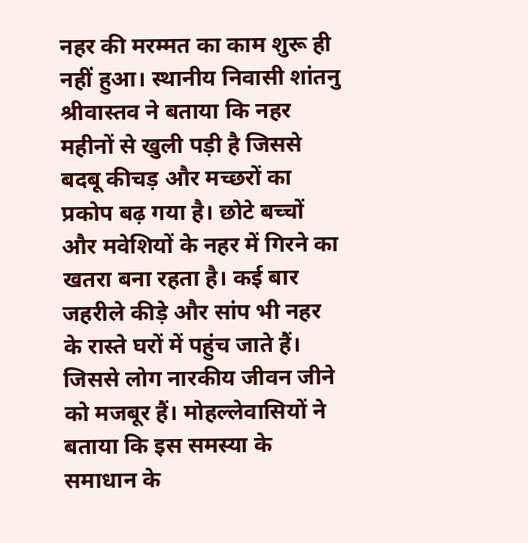नहर की मरम्मत का काम शुरू ही नहीं हुआ। स्थानीय निवासी शांतनु श्रीवास्तव ने बताया कि नहर महीनों से खुली पड़ी है जिससे बदबू कीचड़ और मच्छरों का प्रकोप बढ़ गया है। छोटे बच्चों और मवेशियों के नहर में गिरने का खतरा बना रहता है। कई बार जहरीले कीड़े और सांप भी नहर के रास्ते घरों में पहुंच जाते हैं। जिससे लोग नारकीय जीवन जीने को मजबूर हैं। मोहल्लेवासियों ने बताया कि इस समस्या के समाधान के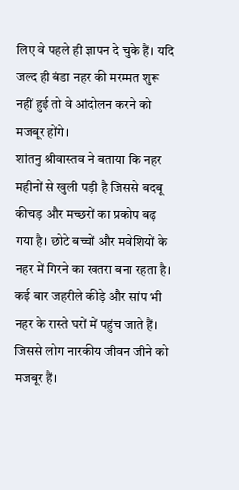लिए वे पहले ही ज्ञापन दे चुके हैं। यदि जल्द ही बंडा नहर की मरम्मत शुरू नहीं हुई तो वे आंदोलन करने को मजबूर होंगे।
शांतनु श्रीवास्तव ने बताया कि नहर महीनों से खुली पड़ी है जिससे बदबू कीचड़ और मच्छरों का प्रकोप बढ़ गया है। छोटे बच्चों और मवेशियों के नहर में गिरने का खतरा बना रहता है। कई बार जहरीले कीड़े और सांप भी नहर के रास्ते घरों में पहुंच जाते हैं। जिससे लोग नारकीय जीवन जीने को मजबूर हैं।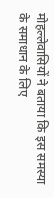मोहल्लेवासियों ने बताया कि इस समस्या के समाधान के लिए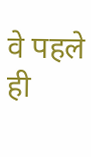वे पहले ही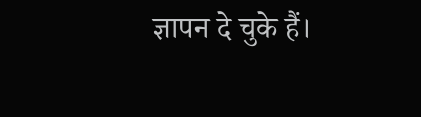ज्ञापन दे चुके हैं।